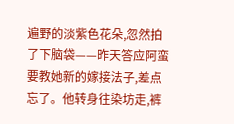遍野的淡紫色花朵,忽然拍了下脑袋——昨天答应阿蛮要教她新的嫁接法子,差点忘了。他转身往染坊走,裤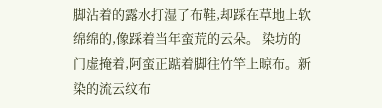脚沾着的露水打湿了布鞋,却踩在草地上软绵绵的,像踩着当年蛮荒的云朵。 染坊的门虚掩着,阿蛮正踮着脚往竹竿上晾布。新染的流云纹布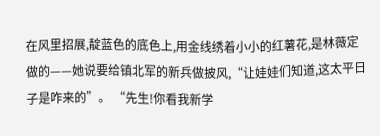在风里招展,靛蓝色的底色上,用金线绣着小小的红薯花,是林薇定做的——她说要给镇北军的新兵做披风,“让娃娃们知道,这太平日子是咋来的”。 “先生!你看我新学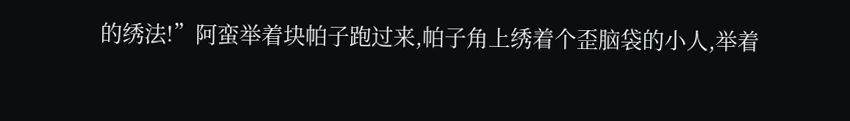的绣法!”阿蛮举着块帕子跑过来,帕子角上绣着个歪脑袋的小人,举着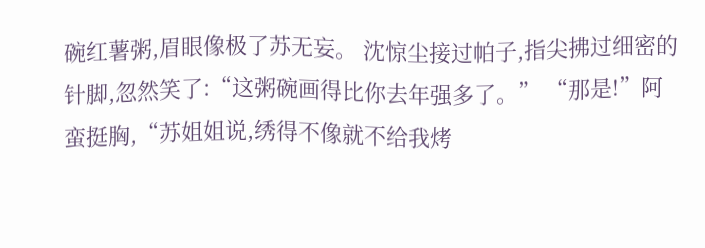碗红薯粥,眉眼像极了苏无妄。 沈惊尘接过帕子,指尖拂过细密的针脚,忽然笑了:“这粥碗画得比你去年强多了。” “那是!”阿蛮挺胸,“苏姐姐说,绣得不像就不给我烤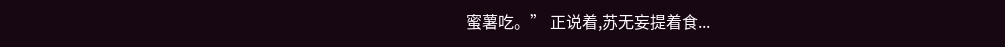蜜薯吃。” 正说着,苏无妄提着食...